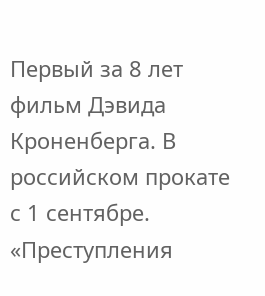Первый за 8 лет фильм Дэвида Кроненберга. В российском прокате с 1 сентябре.
«Преступления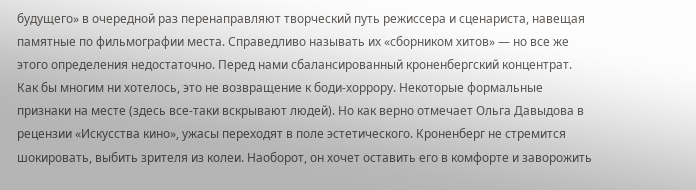будущего» в очередной раз перенаправляют творческий путь режиссера и сценариста, навещая памятные по фильмографии места. Справедливо называть их «сборником хитов» — но все же этого определения недостаточно. Перед нами сбалансированный кроненбергский концентрат.
Как бы многим ни хотелось, это не возвращение к боди-хоррору. Некоторые формальные признаки на месте (здесь все-таки вскрывают людей). Но как верно отмечает Ольга Давыдова в рецензии «Искусства кино», ужасы переходят в поле эстетического. Кроненберг не стремится шокировать, выбить зрителя из колеи. Наоборот, он хочет оставить его в комфорте и заворожить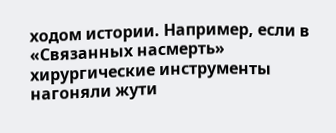ходом истории. Например, если в «Связанных насмерть» хирургические инструменты нагоняли жути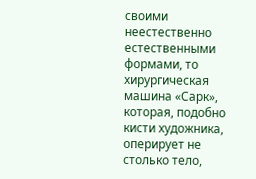своими неестественно естественными формами, то хирургическая машина «Сарк», которая, подобно кисти художника, оперирует не столько тело,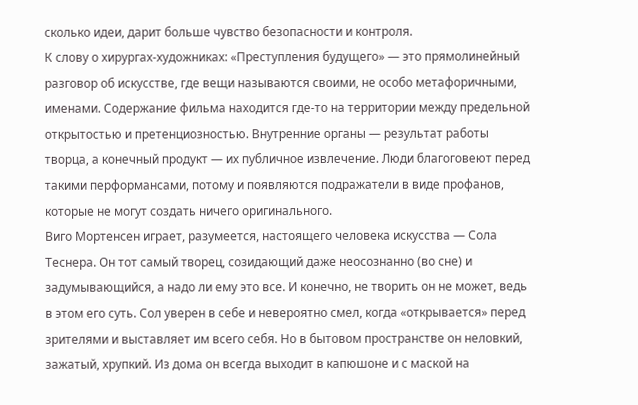сколько идеи, дарит больше чувство безопасности и контроля.
К слову о хирургах-художниках: «Преступления будущего» — это прямолинейный разговор об искусстве, где вещи называются своими, не особо метафоричными, именами. Содержание фильма находится где-то на территории между предельной открытостью и претенциозностью. Внутренние органы — результат работы творца, а конечный продукт — их публичное извлечение. Люди благоговеют перед такими перформансами, потому и появляются подражатели в виде профанов, которые не могут создать ничего оригинального.
Виго Мортенсен играет, разумеется, настоящего человека искусства — Сола Теснера. Он тот самый творец, созидающий даже неосознанно (во сне) и задумывающийся, а надо ли ему это все. И конечно, не творить он не может, ведь в этом его суть. Сол уверен в себе и невероятно смел, когда «открывается» перед зрителями и выставляет им всего себя. Но в бытовом пространстве он неловкий, зажатый, хрупкий. Из дома он всегда выходит в капюшоне и с маской на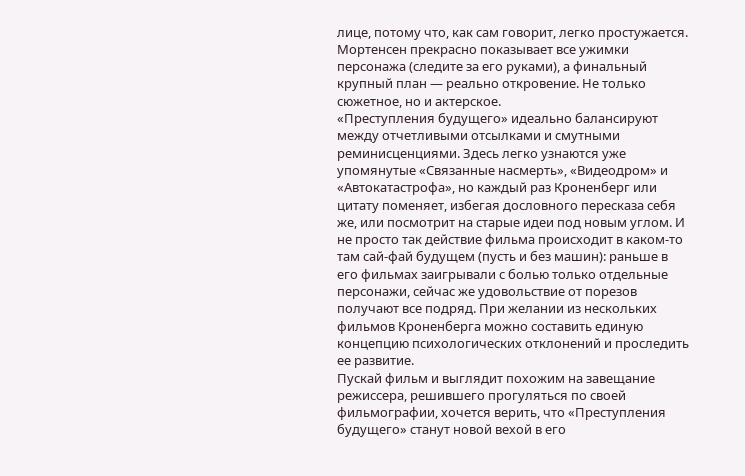лице, потому что, как сам говорит, легко простужается. Мортенсен прекрасно показывает все ужимки персонажа (следите за его руками), а финальный крупный план — реально откровение. Не только сюжетное, но и актерское.
«Преступления будущего» идеально балансируют между отчетливыми отсылками и смутными реминисценциями. Здесь легко узнаются уже упомянутые «Связанные насмерть», «Видеодром» и «Автокатастрофа», но каждый раз Кроненберг или цитату поменяет, избегая дословного пересказа себя же, или посмотрит на старые идеи под новым углом. И не просто так действие фильма происходит в каком-то там сай-фай будущем (пусть и без машин): раньше в его фильмах заигрывали с болью только отдельные персонажи, сейчас же удовольствие от порезов получают все подряд. При желании из нескольких фильмов Кроненберга можно составить единую концепцию психологических отклонений и проследить ее развитие.
Пускай фильм и выглядит похожим на завещание режиссера, решившего прогуляться по своей фильмографии, хочется верить, что «Преступления будущего» станут новой вехой в его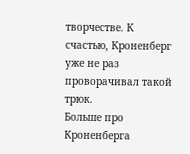творчестве. К счастью, Кроненберг уже не раз проворачивал такой трюк.
Больше про Кроненберга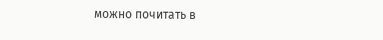можно почитать в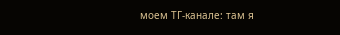моем ТГ-канале: там я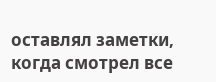оставлял заметки, когда смотрел все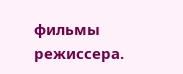фильмы режиссера.